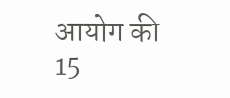आयोग की 15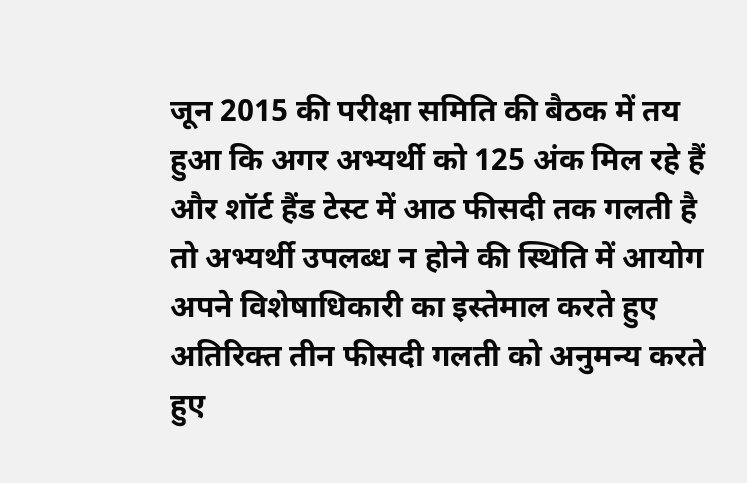जून 2015 की परीक्षा समिति की बैठक में तय हुआ कि अगर अभ्यर्थी को 125 अंक मिल रहे हैं और शॉर्ट हैंड टेस्ट में आठ फीसदी तक गलती है तो अभ्यर्थी उपलब्ध न होने की स्थिति में आयोग अपने विशेषाधिकारी का इस्तेमाल करते हुए अतिरिक्त तीन फीसदी गलती को अनुमन्य करते हुए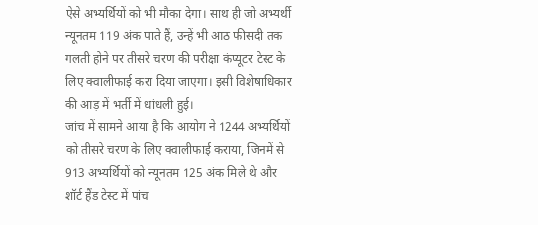ऐसे अभ्यर्थियों को भी मौका देगा। साथ ही जो अभ्यर्थी न्यूनतम 119 अंक पाते हैं, उन्हें भी आठ फीसदी तक गलती होने पर तीसरे चरण की परीक्षा कंप्यूटर टेस्ट के लिए क्वालीफाई करा दिया जाएगा। इसी विशेषाधिकार की आड़ में भर्ती में धांधली हुई।
जांच में सामने आया है कि आयोग ने 1244 अभ्यर्थियों को तीसरे चरण के लिए क्वालीफाई कराया, जिनमें से 913 अभ्यर्थियों को न्यूनतम 125 अंक मिले थे और शॉर्ट हैंड टेस्ट में पांच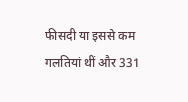फीसदी या इससे कम गलतियां थीं और 331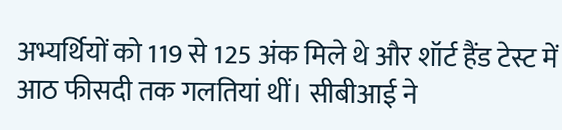अभ्यर्थियों को 119 से 125 अंक मिले थे और शॉर्ट हैंड टेस्ट में आठ फीसदी तक गलतियां थीं। सीबीआई ने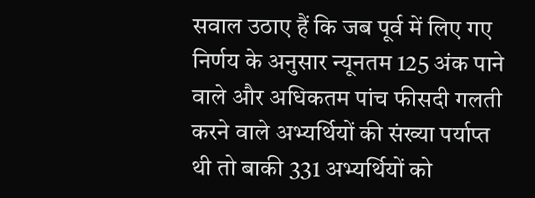सवाल उठाए हैं कि जब पूर्व में लिए गए निर्णय के अनुसार न्यूनतम 125 अंक पाने वाले और अधिकतम पांच फीसदी गलती करने वाले अभ्यर्थियों की संख्या पर्याप्त थी तो बाकी 331 अभ्यर्थियों को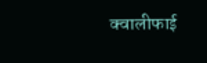क्वालीफाई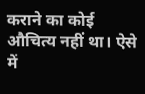कराने का कोई औचित्य नहीं था। ऐसे में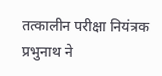तत्कालीन परीक्षा नियंत्रक प्रभुनाथ ने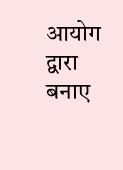आयोग द्वारा बनाए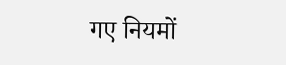गए नियमों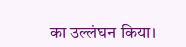का उल्लंघन किया।